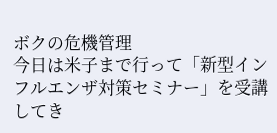ボクの危機管理
今日は米子まで行って「新型インフルエンザ対策セミナー」を受講してき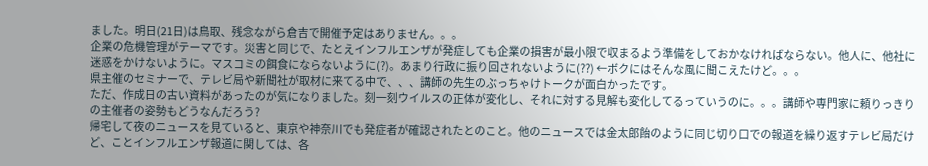ました。明日(21日)は鳥取、残念ながら倉吉で開催予定はありません。。。
企業の危機管理がテーマです。災害と同じで、たとえインフルエンザが発症しても企業の損害が最小限で収まるよう準備をしておかなければならない。他人に、他社に迷惑をかけないように。マスコミの餌食にならないように(?)。あまり行政に振り回されないように(??) ←ボクにはそんな風に聞こえたけど。。。
県主催のセミナーで、テレビ局や新聞社が取材に来てる中で、、、講師の先生のぶっちゃけトークが面白かったです。
ただ、作成日の古い資料があったのが気になりました。刻一刻ウイルスの正体が変化し、それに対する見解も変化してるっていうのに。。。講師や専門家に頼りっきりの主催者の姿勢もどうなんだろう?
帰宅して夜のニュースを見ていると、東京や神奈川でも発症者が確認されたとのこと。他のニュースでは金太郎飴のように同じ切り口での報道を繰り返すテレビ局だけど、ことインフルエンザ報道に関しては、各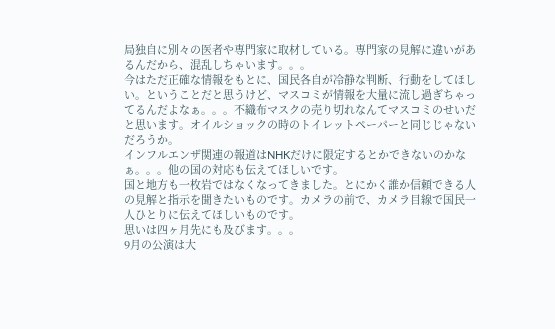局独自に別々の医者や専門家に取材している。専門家の見解に違いがあるんだから、混乱しちゃいます。。。
今はただ正確な情報をもとに、国民各自が冷静な判断、行動をしてほしい。ということだと思うけど、マスコミが情報を大量に流し過ぎちゃってるんだよなぁ。。。不織布マスクの売り切れなんてマスコミのせいだと思います。オイルショックの時のトイレットペーパーと同じじゃないだろうか。
インフルエンザ関連の報道はNHKだけに限定するとかできないのかなぁ。。。他の国の対応も伝えてほしいです。
国と地方も一枚岩ではなくなってきました。とにかく誰か信頼できる人の見解と指示を聞きたいものです。カメラの前で、カメラ目線で国民一人ひとりに伝えてほしいものです。
思いは四ヶ月先にも及びます。。。
9月の公演は大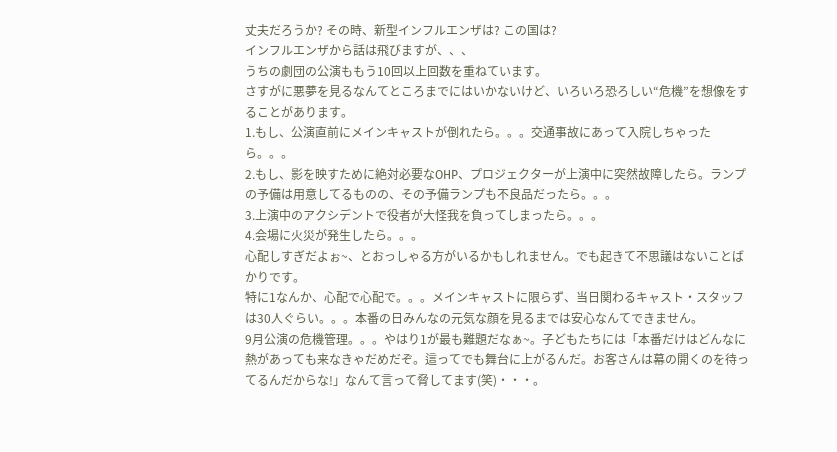丈夫だろうか? その時、新型インフルエンザは? この国は?
インフルエンザから話は飛びますが、、、
うちの劇団の公演ももう10回以上回数を重ねています。
さすがに悪夢を見るなんてところまでにはいかないけど、いろいろ恐ろしい“危機”を想像をすることがあります。
1.もし、公演直前にメインキャストが倒れたら。。。交通事故にあって入院しちゃったら。。。
2.もし、影を映すために絶対必要なOHP、プロジェクターが上演中に突然故障したら。ランプの予備は用意してるものの、その予備ランプも不良品だったら。。。
3.上演中のアクシデントで役者が大怪我を負ってしまったら。。。
4.会場に火災が発生したら。。。
心配しすぎだよぉ~、とおっしゃる方がいるかもしれません。でも起きて不思議はないことばかりです。
特に1なんか、心配で心配で。。。メインキャストに限らず、当日関わるキャスト・スタッフは30人ぐらい。。。本番の日みんなの元気な顔を見るまでは安心なんてできません。
9月公演の危機管理。。。やはり1が最も難題だなぁ~。子どもたちには「本番だけはどんなに熱があっても来なきゃだめだぞ。這ってでも舞台に上がるんだ。お客さんは幕の開くのを待ってるんだからな!」なんて言って脅してます(笑)・・・。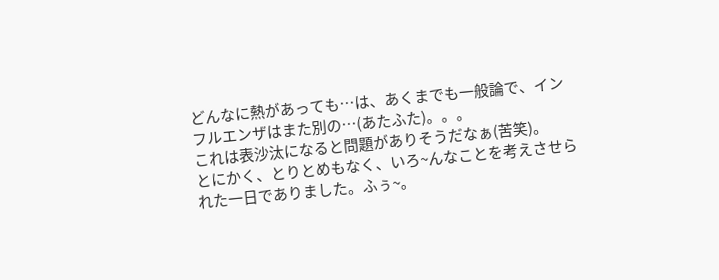どんなに熱があっても…は、あくまでも一般論で、インフルエンザはまた別の…(あたふた)。。。
これは表沙汰になると問題がありそうだなぁ(苦笑)。
とにかく、とりとめもなく、いろ~んなことを考えさせられた一日でありました。ふぅ~。